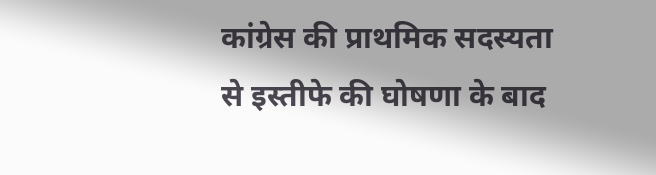कांग्रेस की प्राथमिक सदस्यता से इस्तीफे की घोषणा के बाद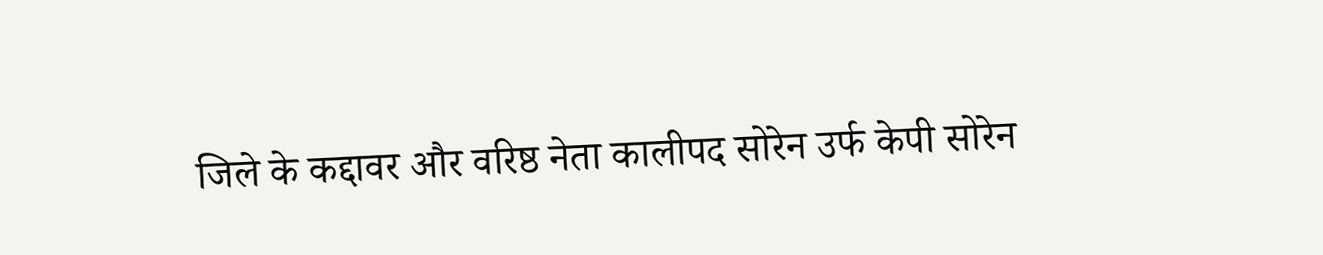जिले के कद्दावर और वरिष्ठ नेता कालीपद सोरेन उर्फ केपी सोरेन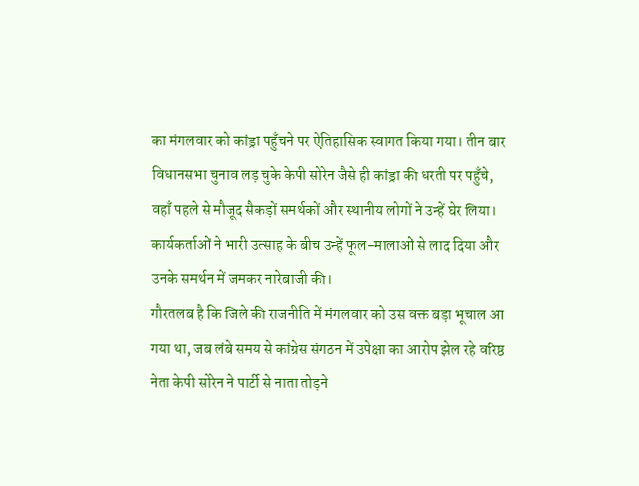का मंगलवार को कांड्रा पहुँचने पर ऐतिहासिक स्वागत किया गया। तीन बार विधानसभा चुनाव लड़ चुके केपी सोरेन जैसे ही कांड्रा की धरती पर पहुँचे, वहाँ पहले से मौजूद सैकड़ों समर्थकों और स्थानीय लोगों ने उन्हें घेर लिया। कार्यकर्ताओं ने भारी उत्साह के बीच उन्हें फूल-मालाओं से लाद दिया और उनके समर्थन में जमकर नारेबाजी की।
गौरतलब है कि जिले की राजनीति में मंगलवार को उस वक्त बड़ा भूचाल आ गया था, जब लंबे समय से कांग्रेस संगठन में उपेक्षा का आरोप झेल रहे वरिष्ठ नेता केपी सोरेन ने पार्टी से नाता तोड़ने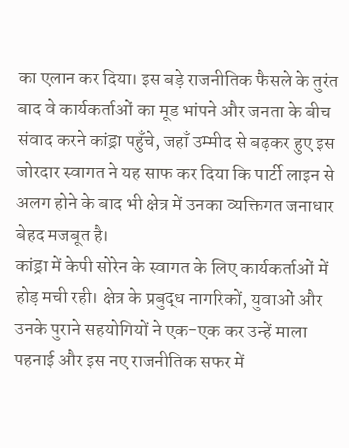का एलान कर दिया। इस बड़े राजनीतिक फैसले के तुरंत बाद वे कार्यकर्ताओं का मूड भांपने और जनता के बीच संवाद करने कांड्रा पहुँचे, जहाँ उम्मीद से बढ़कर हुए इस जोरदार स्वागत ने यह साफ कर दिया कि पार्टी लाइन से अलग होने के बाद भी क्षेत्र में उनका व्यक्तिगत जनाधार बेहद मजबूत है।
कांड्रा में केपी सोरेन के स्वागत के लिए कार्यकर्ताओं में होड़ मची रही। क्षेत्र के प्रबुद्ध नागरिकों, युवाओं और उनके पुराने सहयोगियों ने एक-एक कर उन्हें माला पहनाई और इस नए राजनीतिक सफर में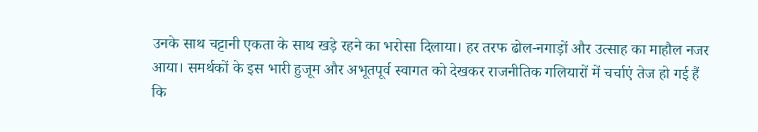उनके साथ चट्टानी एकता के साथ खड़े रहने का भरोसा दिलाया। हर तरफ ढोल-नगाड़ों और उत्साह का माहौल नजर आया। समर्थकों के इस भारी हुजूम और अभूतपूर्व स्वागत को देखकर राजनीतिक गलियारों में चर्चाएं तेज हो गई हैं कि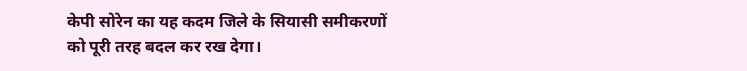केपी सोरेन का यह कदम जिले के सियासी समीकरणों को पूरी तरह बदल कर रख देगा।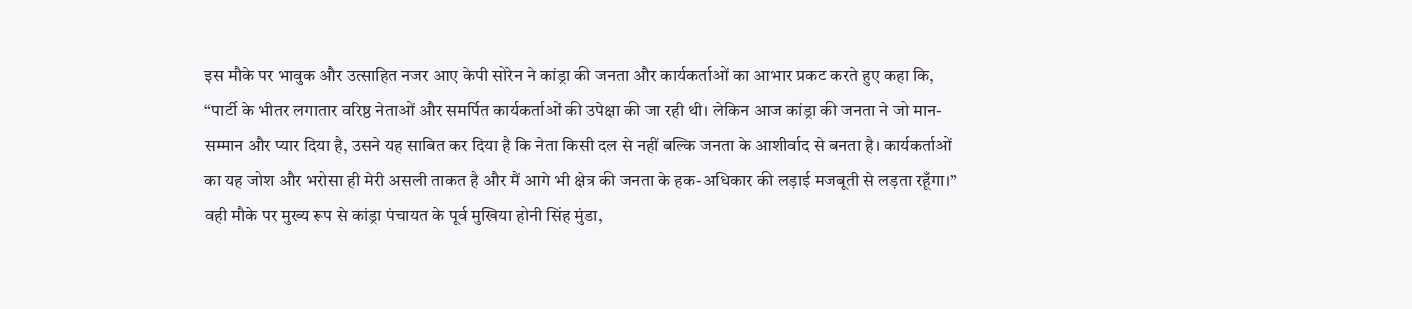इस मौके पर भावुक और उत्साहित नजर आए केपी सोरेन ने कांड्रा की जनता और कार्यकर्ताओं का आभार प्रकट करते हुए कहा कि, “पार्टी के भीतर लगातार वरिष्ठ नेताओं और समर्पित कार्यकर्ताओं की उपेक्षा की जा रही थी। लेकिन आज कांड्रा की जनता ने जो मान-सम्मान और प्यार दिया है, उसने यह साबित कर दिया है कि नेता किसी दल से नहीं बल्कि जनता के आशीर्वाद से बनता है। कार्यकर्ताओं का यह जोश और भरोसा ही मेरी असली ताकत है और मैं आगे भी क्षेत्र की जनता के हक-अधिकार की लड़ाई मजबूती से लड़ता रहूँगा।” वही मौके पर मुख्य रूप से कांड्रा पंचायत के पूर्व मुखिया होनी सिंह मुंडा,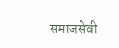समाजसेवी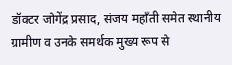डॉक्टर जोगेंद्र प्रसाद, संजय महाँती समेत स्थानीय ग्रामीण व उनके समर्थक मुख्य रूप से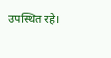उपस्थित रहे।